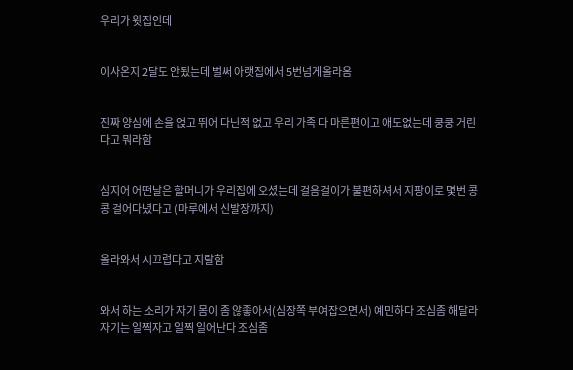우리가 윗집인데


이사온지 2달도 안됬는데 벌써 아랫집에서 5번넘게올라옴


진짜 양심에 손을 얹고 뛰어 다닌적 없고 우리 가족 다 마른편이고 애도없는데 쿵쿵 거린다고 뭐라함


심지어 어떤날은 할머니가 우리집에 오셨는데 걸음걸이가 불편하셔서 지팡이로 몇번 콩콩 걸어다녔다고 (마루에서 신발장까지)


올라와서 시끄럽다고 지랄함


와서 하는 소리가 자기 몸이 좀 않좋아서(심장쪽 부여잡으면서) 예민하다 조심좀 해달라 자기는 일찍자고 일찍 일어난다 조심좀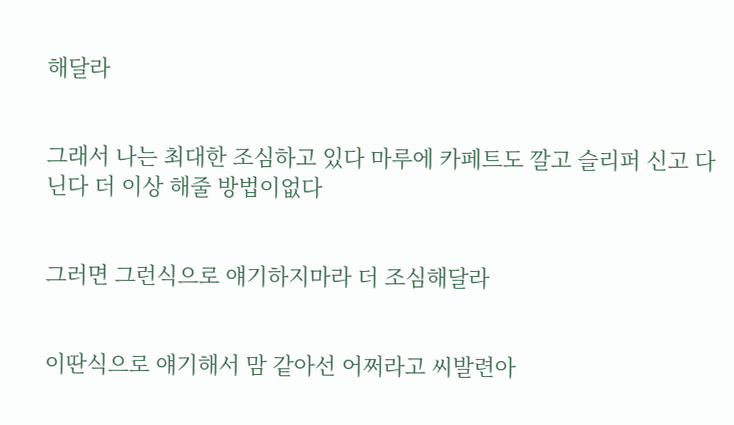해달라


그래서 나는 최대한 조심하고 있다 마루에 카페트도 깔고 슬리퍼 신고 다닌다 더 이상 해줄 방법이없다


그러면 그런식으로 얘기하지마라 더 조심해달라


이딴식으로 얘기해서 맘 같아선 어쩌라고 씨발련아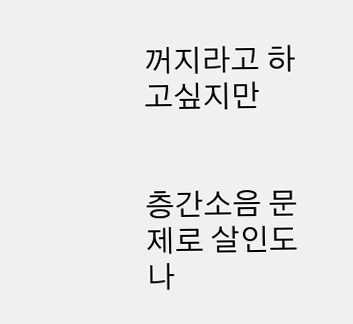꺼지라고 하고싶지만


층간소음 문제로 살인도 나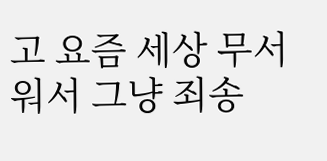고 요즘 세상 무서워서 그냥 죄송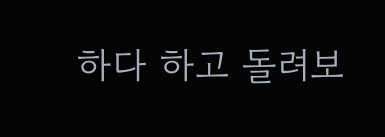하다 하고 돌려보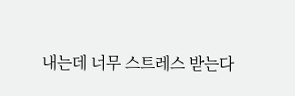내는데 너무 스트레스 받는다